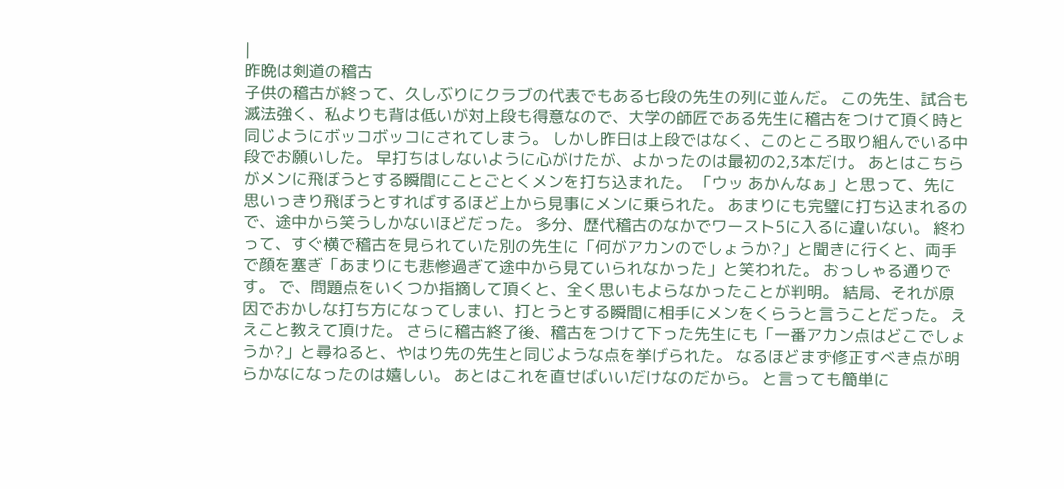|
昨晩は剣道の稽古
子供の稽古が終って、久しぶりにクラブの代表でもある七段の先生の列に並んだ。 この先生、試合も滅法強く、私よりも背は低いが対上段も得意なので、大学の師匠である先生に稽古をつけて頂く時と同じようにボッコボッコにされてしまう。 しかし昨日は上段ではなく、このところ取り組んでいる中段でお願いした。 早打ちはしないように心がけたが、よかったのは最初の2,3本だけ。 あとはこちらがメンに飛ぼうとする瞬間にことごとくメンを打ち込まれた。 「ウッ あかんなぁ」と思って、先に思いっきり飛ぼうとすればするほど上から見事にメンに乗られた。 あまりにも完璧に打ち込まれるので、途中から笑うしかないほどだった。 多分、歴代稽古のなかでワースト5に入るに違いない。 終わって、すぐ横で稽古を見られていた別の先生に「何がアカンのでしょうか?」と聞きに行くと、両手で顔を塞ぎ「あまりにも悲惨過ぎて途中から見ていられなかった」と笑われた。 おっしゃる通りです。 で、問題点をいくつか指摘して頂くと、全く思いもよらなかったことが判明。 結局、それが原因でおかしな打ち方になってしまい、打とうとする瞬間に相手にメンをくらうと言うことだった。 ええこと教えて頂けた。 さらに稽古終了後、稽古をつけて下った先生にも「一番アカン点はどこでしょうか?」と尋ねると、やはり先の先生と同じような点を挙げられた。 なるほどまず修正すべき点が明らかなになったのは嬉しい。 あとはこれを直せばいいだけなのだから。 と言っても簡単に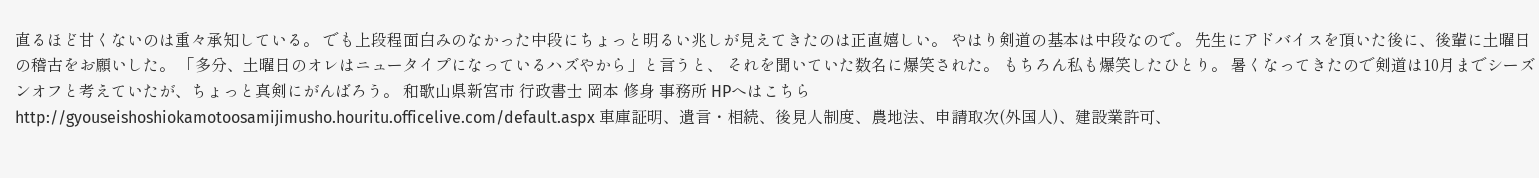直るほど甘くないのは重々承知している。 でも上段程面白みのなかった中段にちょっと明るい兆しが見えてきたのは正直嬉しい。 やはり剣道の基本は中段なので。 先生にアドバイスを頂いた後に、後輩に土曜日の稽古をお願いした。 「多分、土曜日のオレはニュータイプになっているハズやから」と言うと、 それを聞いていた数名に爆笑された。 もちろん私も爆笑したひとり。 暑くなってきたので剣道は10月までシーズンオフと考えていたが、ちょっと真剣にがんばろう。 和歌山県新宮市 行政書士 岡本 修身 事務所 HPへはこちら
http://gyouseishoshiokamotoosamijimusho.houritu.officelive.com/default.aspx 車庫証明、遺言・相続、後見人制度、農地法、申請取次(外国人)、建設業許可、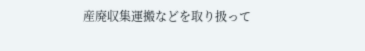産廃収集運搬などを取り扱って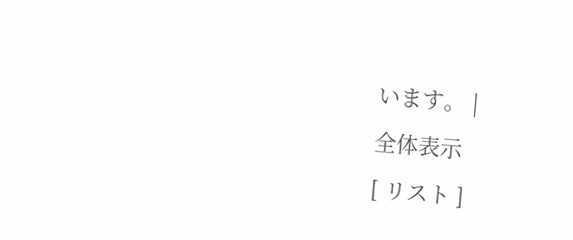います。 |
全体表示
[ リスト ]